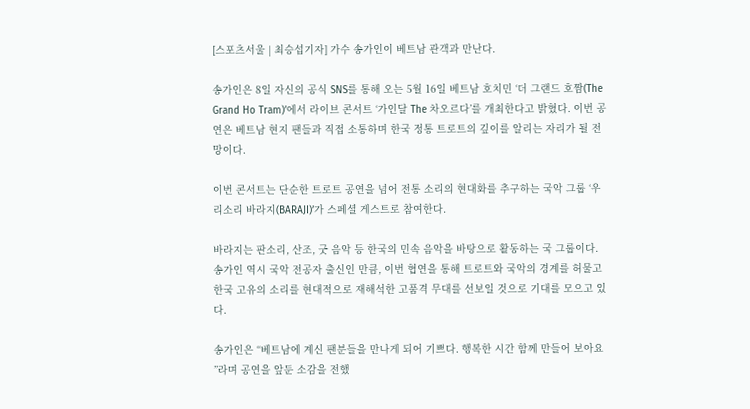[스포츠서울 | 최승섭기자] 가수 송가인이 베트남 관객과 만난다.

송가인은 8일 자신의 공식 SNS를 통해 오는 5월 16일 베트남 호치민 ‘더 그랜드 호짬(The Grand Ho Tram)’에서 라이브 콘서트 ‘가인달 The 차오르다’를 개최한다고 밝혔다. 이번 공연은 베트남 현지 팬들과 직접 소통하며 한국 정통 트로트의 깊이를 알리는 자리가 될 전망이다.

이번 콘서트는 단순한 트로트 공연을 넘어 전통 소리의 현대화를 추구하는 국악 그룹 ‘우리소리 바라지(BARAJI)’가 스페셜 게스트로 참여한다.

바라지는 판소리, 산조, 굿 음악 등 한국의 민속 음악을 바탕으로 활동하는 국 그룹이다. 송가인 역시 국악 전공자 출신인 만큼, 이번 협연을 통해 트로트와 국악의 경계를 허물고 한국 고유의 소리를 현대적으로 재해석한 고품격 무대를 선보일 것으로 기대를 모으고 있다.

송가인은 “베트남에 계신 팬분들을 만나게 되어 기쁘다. 행복한 시간 함께 만들어 보아요 ”라며 공연을 앞둔 소감을 전했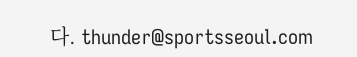다. thunder@sportsseoul.com